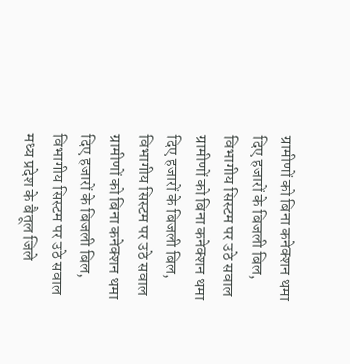ग्रामीणों को बिना कनेक्शन थमा दिए हजारों के बिजली बिल, विभागीय सिस्टम पर उठे सवाल
ग्रामीणों को बिना कनेक्शन थमा दिए हजारों के बिजली बिल, विभागीय सिस्टम पर उठे सवाल
ग्रामीणों को बिना कनेक्शन थमा दिए हजारों के बिजली बिल, विभागीय सिस्टम पर उठे सवाल
मध्य प्रदेश के बैतूल जिले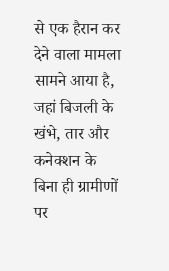से एक हैरान कर देने वाला मामला सामने आया है, जहां बिजली के खंभे, तार और कनेक्शन के बिना ही ग्रामीणों पर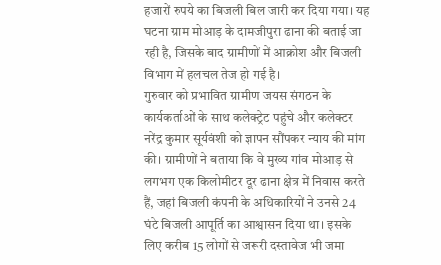हजारों रुपये का बिजली बिल जारी कर दिया गया। यह घटना ग्राम मोआड़ के दामजीपुरा ढाना की बताई जा रही है, जिसके बाद ग्रामीणों में आक्रोश और बिजली विभाग में हलचल तेज हो गई है।
गुरुवार को प्रभावित ग्रामीण जयस संगठन के कार्यकर्ताओं के साथ कलेक्ट्रेट पहुंचे और कलेक्टर नरेंद्र कुमार सूर्यवंशी को ज्ञापन सौंपकर न्याय की मांग की। ग्रामीणों ने बताया कि वे मुख्य गांव मोआड़ से लगभग एक किलोमीटर दूर ढाना क्षेत्र में निवास करते हैं, जहां बिजली कंपनी के अधिकारियों ने उनसे 24 घंटे बिजली आपूर्ति का आश्वासन दिया था। इसके लिए करीब 15 लोगों से जरूरी दस्तावेज भी जमा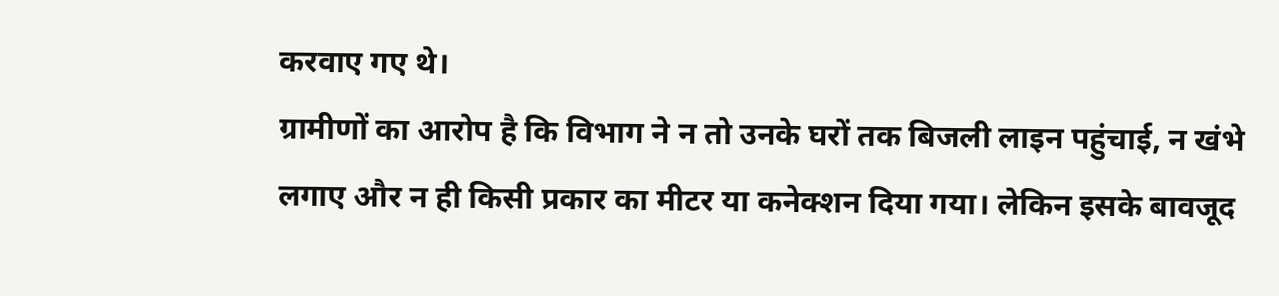करवाए गए थे।
ग्रामीणों का आरोप है कि विभाग ने न तो उनके घरों तक बिजली लाइन पहुंचाई, न खंभे लगाए और न ही किसी प्रकार का मीटर या कनेक्शन दिया गया। लेकिन इसके बावजूद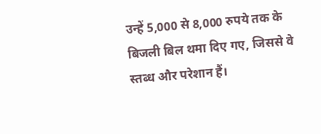उन्हें 5,000 से 8,000 रुपये तक के बिजली बिल थमा दिए गए, जिससे वे स्तब्ध और परेशान हैं।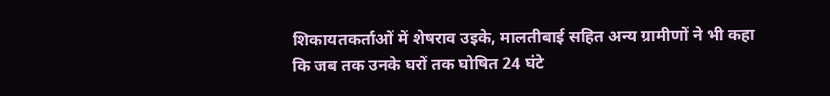शिकायतकर्ताओं में शेषराव उइके, मालतीबाई सहित अन्य ग्रामीणों ने भी कहा कि जब तक उनके घरों तक घोषित 24 घंटे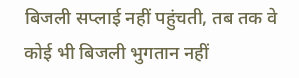बिजली सप्लाई नहीं पहुंचती, तब तक वे कोई भी बिजली भुगतान नहीं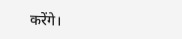करेंगे।